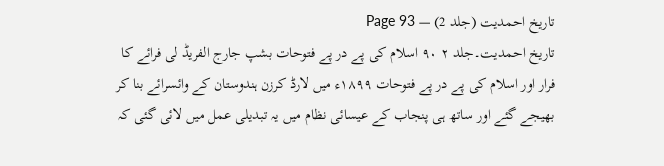تاریخ احمدیت (جلد 2) — Page 93
تاریخ احمدیت۔جلد ۲ ۹۰ اسلام کی پے در پے فتوحات بشپ جارج الفریڈ لی فرائے کا فرار اور اسلام کی پے در پے فتوحات ۱۸۹۹ء میں لارڈ کرزن ہندوستان کے وائسرائے بنا کر بھیجے گئے اور ساتھ ہی پنجاب کے عیسائی نظام میں یہ تبدیلی عمل میں لائی گئی کہ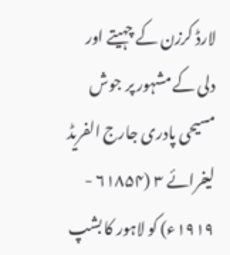لارڈ کرزن کے چہیتے اور دلی کے مشہور پر جوش مسیحی پادری جارج الفریڈ لیفرائے ۳ (۶۱۸۵۴ - ۱۹۱۹ء) کو لاہور کا بشپ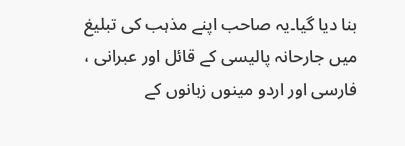بنا دیا گیا۔یہ صاحب اپنے مذہب کی تبلیغ میں جارحانہ پالیسی کے قائل اور عبرانی ، فارسی اور اردو مینوں زبانوں کے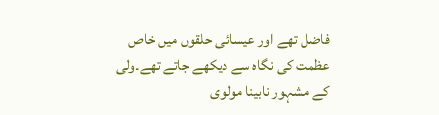فاضل تھے اور عیسائی حلقوں میں خاص عظمت کی نگاہ سے دیکھے جاتے تھے۔ولی کے مشہور نابینا مولوی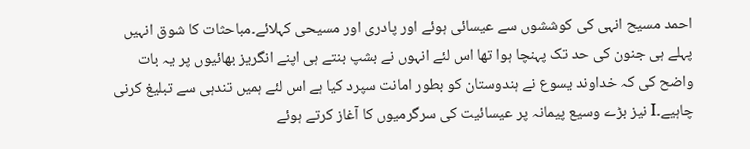احمد مسیح انہی کی کوششوں سے عیسائی ہوئے اور پادری اور مسیحی کہلائے۔مباحثات کا شوق انہیں پہلے ہی جنون کی حد تک پہنچا ہوا تھا اس لئے انہوں نے بشپ بنتے ہی اپنے انگریز بھائیوں پر یہ بات واضح کی کہ خداوند یسوع نے ہندوستان کو بطور امانت سپرد کیا ہے اس لئے ہمیں تندہی سے تبلیغ کرنی چاہیے۔I نیز بڑے وسیع پیمانہ پر عیسائیت کی سرگرمیوں کا آغاز کرتے ہوئے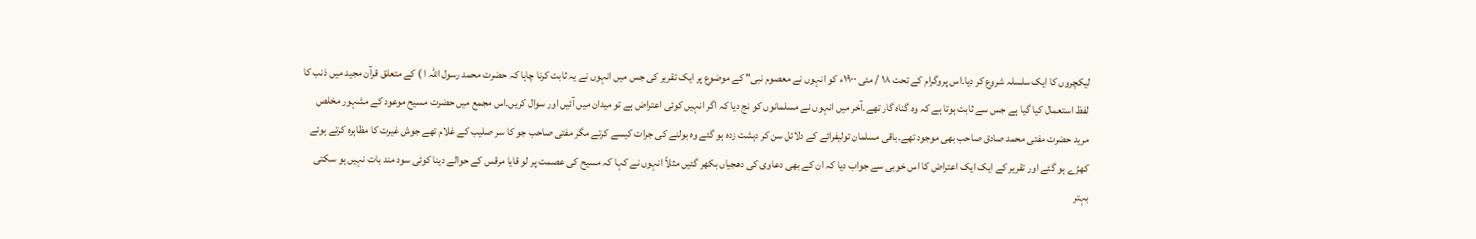لیکچروں کا ایک سلسلہ شروع کر دیا۔اس پروگرام کے تحت ۱۸ / مئی ۱۹۰۰ء کو انہوں نے معصوم نبی" کے موضوع پر ایک تقریر کی جس میں انہوں نے یہ ثابت کرنا چاہا کہ حضرت محمد رسول اللہ ا ) کے متعلق قرآن مجید میں ذنب کا لفظ استعمال کیا گیا ہے جس سے ثابت ہوتا ہے کہ وہ گناہ گار تھے۔آخر میں انہوں نے مسلمانوں کو نج دیا کہ اگر انہیں کوئی اعتراض ہے تو میدان میں آئیں اور سوال کریں۔اس مجمع میں حضرت مسیح موعود کے مشہور مخلص مرید حضرت مفتی محمد صادق صاحب بھی موجود تھے۔باقی مسلمان تولیفرائے کے دلائل سن کر دہشت زدہ ہو گئے وہ بولنے کی جرات کیسے کرتے مگر مفتی صاحب جو کا سر صلیب کے غلام تھے جوش غیرت کا مظاہرہ کرتے ہوئے کھڑے ہو گئے اور تقریر کے ایک ایک اعتراض کا اس خوبی سے جواب دیا کہ ان کے بھی دعاوی کی دھجیاں بکھر گئیں مثلاً انہوں نے کہا کہ مسیح کی عصمت پر لو قایا مرقس کے حوالے دینا کوئی سود مند بات نہیں ہو سکتی بہتر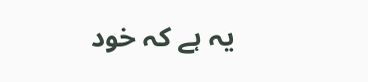یہ ہے کہ خود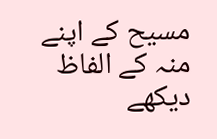مسیح کے اپنے منہ کے الفاظ دیکھے